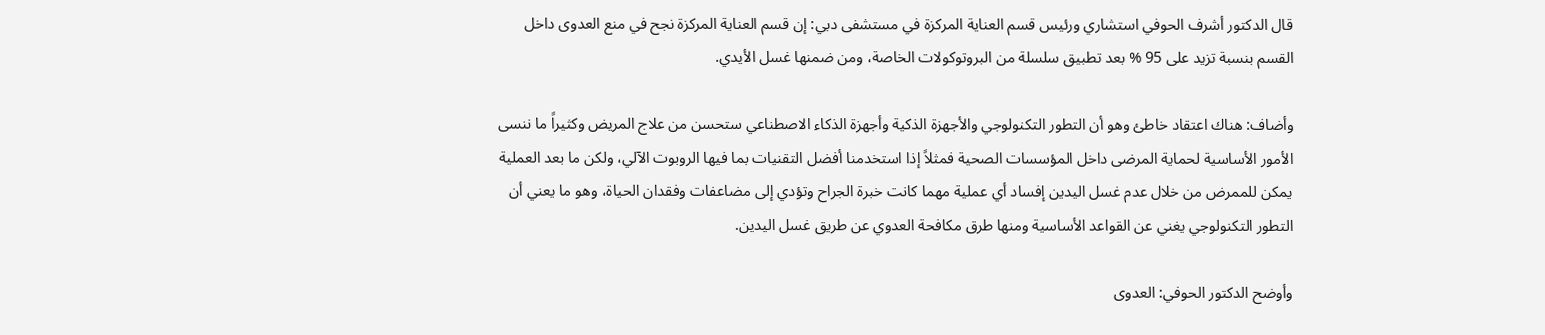قال الدكتور أشرف الحوفي استشاري ورئيس قسم العناية المركزة في مستشفى دبي: إن قسم العناية المركزة نجح في منع العدوى داخل القسم بنسبة تزيد على 95 % بعد تطبيق سلسلة من البروتوكولات الخاصة، ومن ضمنها غسل الأيدي.

وأضاف: هناك اعتقاد خاطئ وهو أن التطور التكنولوجي والأجهزة الذكية وأجهزة الذكاء الاصطناعي ستحسن من علاج المريض وكثيراً ما ننسى الأمور الأساسية لحماية المرضى داخل المؤسسات الصحية فمثلاً إذا استخدمنا أفضل التقنيات بما فيها الروبوت الآلي، ولكن ما بعد العملية يمكن للممرض من خلال عدم غسل اليدين إفساد أي عملية مهما كانت خبرة الجراح وتؤدي إلى مضاعفات وفقدان الحياة، وهو ما يعني أن التطور التكنولوجي يغني عن القواعد الأساسية ومنها طرق مكافحة العدوي عن طريق غسل اليدين.

وأوضح الدكتور الحوفي: العدوى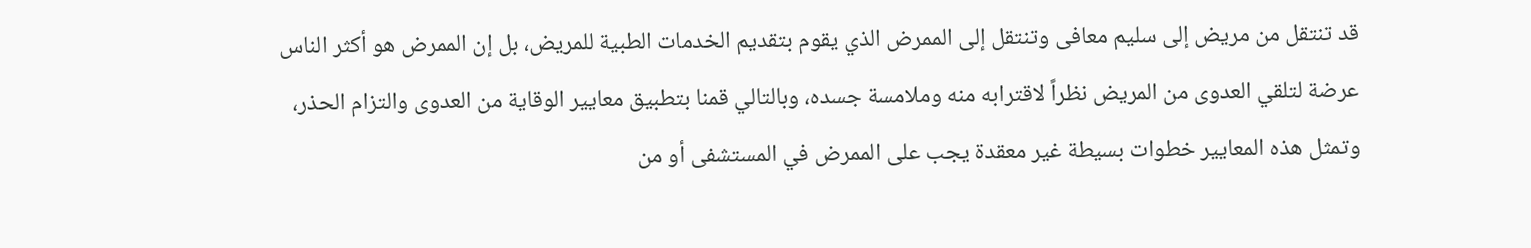قد تنتقل من مريض إلى سليم معافى وتنتقل إلى الممرض الذي يقوم بتقديم الخدمات الطبية للمريض، بل إن الممرض هو أكثر الناس عرضة لتلقي العدوى من المريض نظراً لاقترابه منه وملامسة جسده، وبالتالي قمنا بتطبيق معايير الوقاية من العدوى والتزام الحذر، وتمثل هذه المعايير خطوات بسيطة غير معقدة يجب على الممرض في المستشفى أو من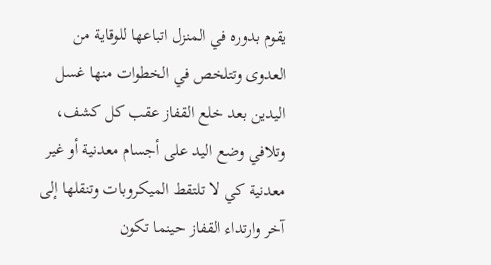يقوم بدوره في المنزل اتباعها للوقاية من العدوى وتتلخص في الخطوات منها غسل اليدين بعد خلع القفاز عقب كل كشف، وتلافي وضع اليد على أجسام معدنية أو غير معدنية كي لا تلتقط الميكروبات وتنقلها إلى آخر وارتداء القفاز حينما تكون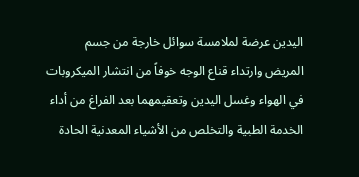اليدين عرضة لملامسة سوائل خارجة من جسم المريض وارتداء قناع الوجه خوفاً من انتشار الميكروبات في الهواء وغسل اليدين وتعقيمهما بعد الفراغ من أداء الخدمة الطبية والتخلص من الأشياء المعدنية الحادة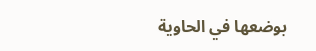بوضعها في الحاوية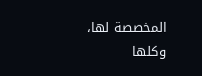المخصصة لها، وكلها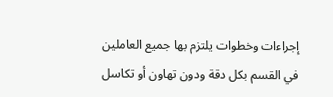إجراءات وخطوات يلتزم بها جميع العاملين في القسم بكل دقة ودون تهاون أو تكاسل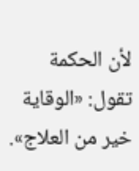لأن الحكمة تقول: «الوقاية خير من العلاج».